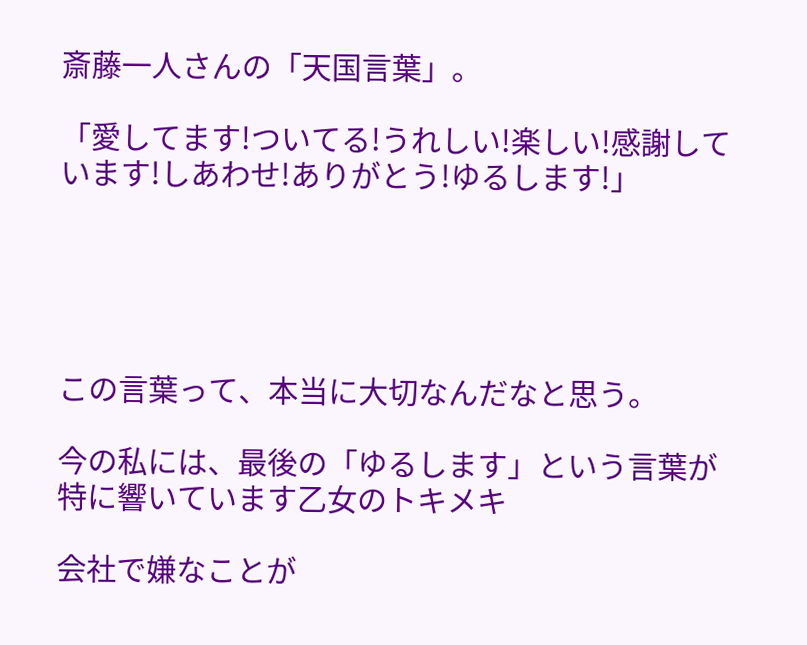斎藤一人さんの「天国言葉」。

「愛してます!ついてる!うれしい!楽しい!感謝しています!しあわせ!ありがとう!ゆるします!」





この言葉って、本当に大切なんだなと思う。

今の私には、最後の「ゆるします」という言葉が特に響いています乙女のトキメキ

会社で嫌なことが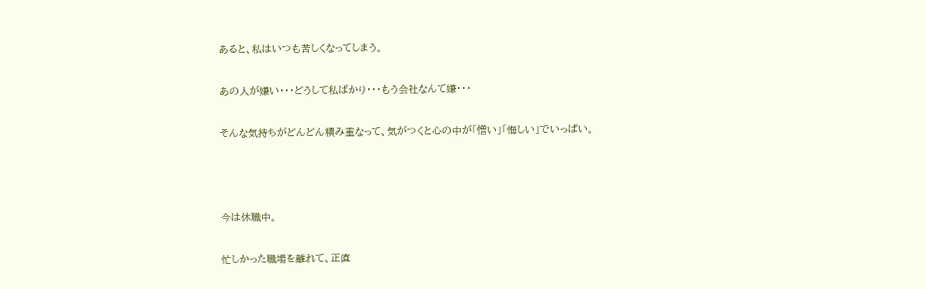あると、私はいつも苦しくなってしまう。

あの人が嫌い・・・どうして私ばかり・・・もう会社なんて嫌・・・

そんな気持ちがどんどん積み重なって、気がつくと心の中が「憎い」「悔しい」でいっぱい。



今は休職中。

忙しかった職場を離れて、正直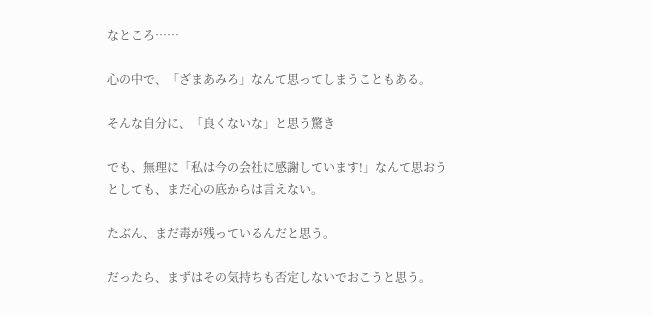なところ……

心の中で、「ざまあみろ」なんて思ってしまうこともある。

そんな自分に、「良くないな」と思う驚き

でも、無理に「私は今の会社に感謝しています!」なんて思おうとしても、まだ心の底からは言えない。

たぶん、まだ毒が残っているんだと思う。

だったら、まずはその気持ちも否定しないでおこうと思う。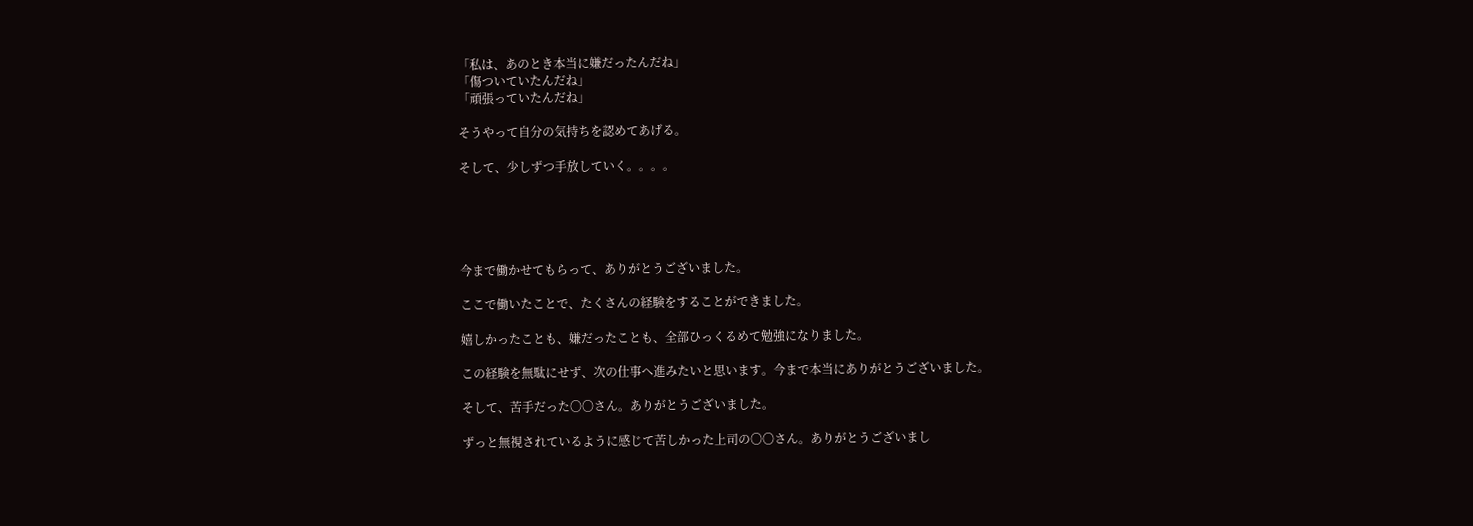「私は、あのとき本当に嫌だったんだね」
「傷ついていたんだね」
「頑張っていたんだね」

そうやって自分の気持ちを認めてあげる。

そして、少しずつ手放していく。。。。





今まで働かせてもらって、ありがとうございました。

ここで働いたことで、たくさんの経験をすることができました。

嬉しかったことも、嫌だったことも、全部ひっくるめて勉強になりました。

この経験を無駄にせず、次の仕事へ進みたいと思います。今まで本当にありがとうございました。

そして、苦手だった〇〇さん。ありがとうございました。

ずっと無視されているように感じて苦しかった上司の〇〇さん。ありがとうございまし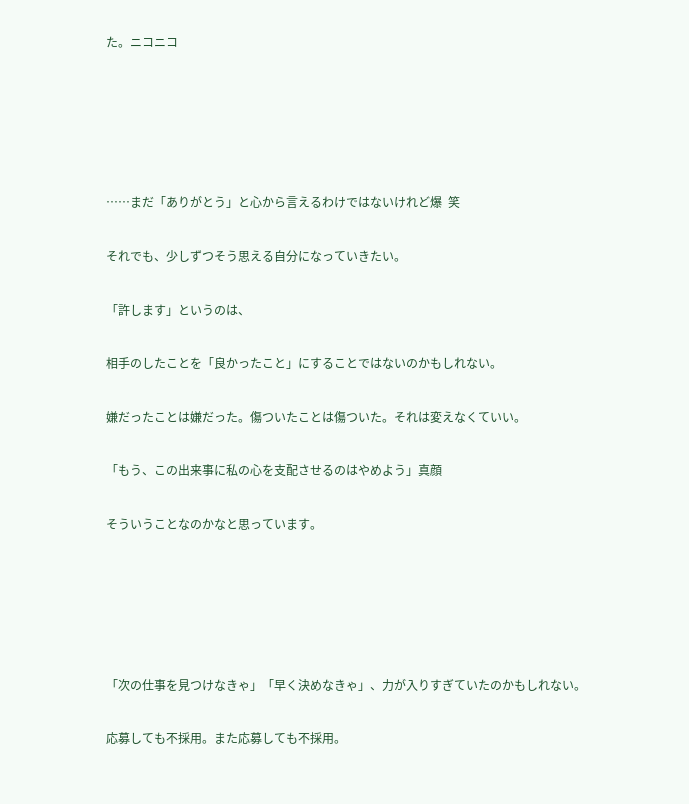た。ニコニコ





……まだ「ありがとう」と心から言えるわけではないけれど爆  笑

それでも、少しずつそう思える自分になっていきたい。

「許します」というのは、

相手のしたことを「良かったこと」にすることではないのかもしれない。

嫌だったことは嫌だった。傷ついたことは傷ついた。それは変えなくていい。

「もう、この出来事に私の心を支配させるのはやめよう」真顔

そういうことなのかなと思っています。





「次の仕事を見つけなきゃ」「早く決めなきゃ」、力が入りすぎていたのかもしれない。

応募しても不採用。また応募しても不採用。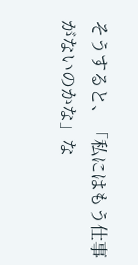そうすると、「私にはもう仕事がないのかな」な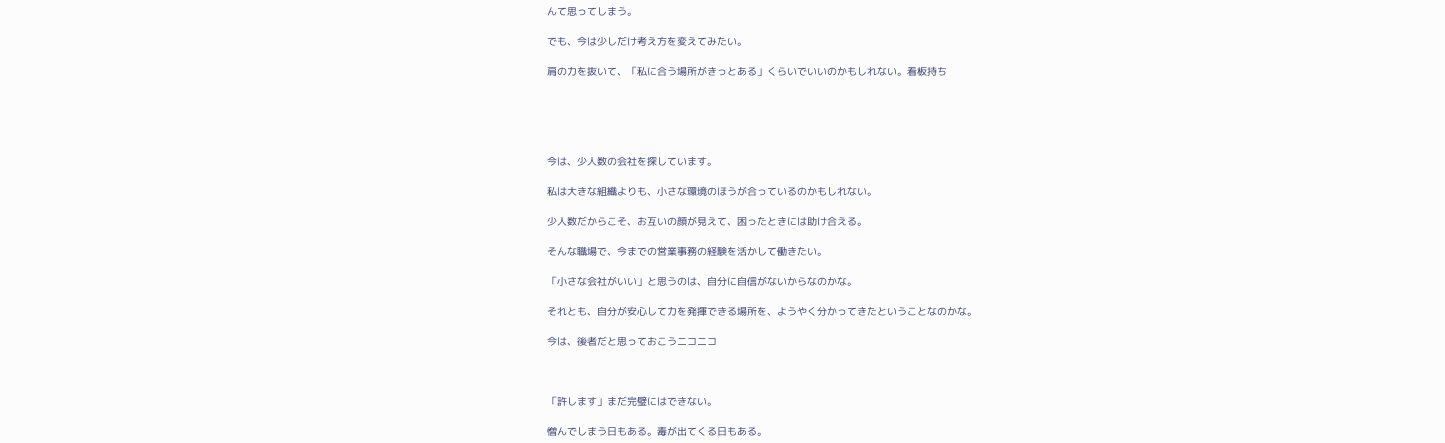んて思ってしまう。

でも、今は少しだけ考え方を変えてみたい。

肩の力を抜いて、「私に合う場所がきっとある」くらいでいいのかもしれない。看板持ち





今は、少人数の会社を探しています。

私は大きな組織よりも、小さな環境のほうが合っているのかもしれない。

少人数だからこそ、お互いの顔が見えて、困ったときには助け合える。

そんな職場で、今までの営業事務の経験を活かして働きたい。

「小さな会社がいい」と思うのは、自分に自信がないからなのかな。

それとも、自分が安心して力を発揮できる場所を、ようやく分かってきたということなのかな。

今は、後者だと思っておこうニコニコ



「許します」まだ完璧にはできない。

憎んでしまう日もある。毒が出てくる日もある。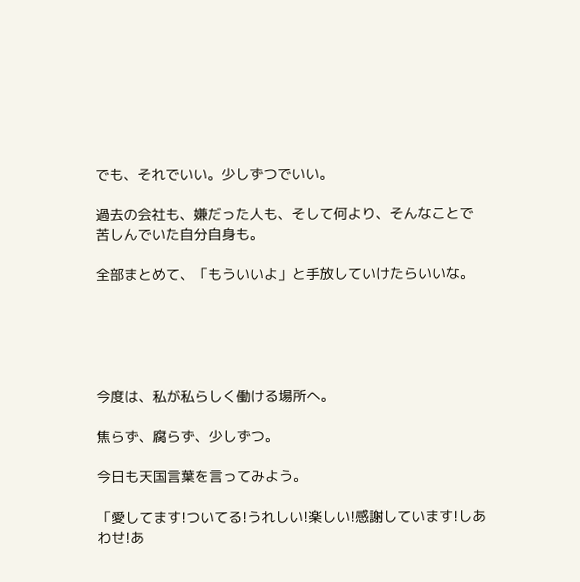でも、それでいい。少しずつでいい。

過去の会社も、嫌だった人も、そして何より、そんなことで苦しんでいた自分自身も。

全部まとめて、「もういいよ」と手放していけたらいいな。





今度は、私が私らしく働ける場所へ。

焦らず、腐らず、少しずつ。

今日も天国言葉を言ってみよう。

「愛してます!ついてる!うれしい!楽しい!感謝しています!しあわせ!あ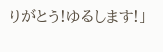りがとう!ゆるします!」